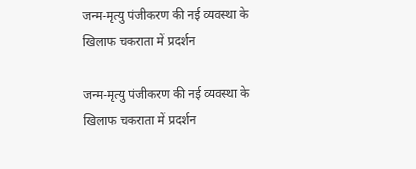जन्म-मृत्यु पंजीकरण की नई व्यवस्था के खिलाफ चकराता में प्रदर्शन

जन्म-मृत्यु पंजीकरण की नई व्यवस्था के खिलाफ चकराता में प्रदर्शन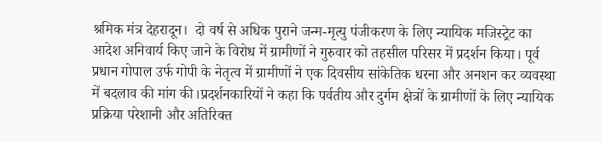श्रमिक मंत्र देहरादून।  दो वर्ष से अधिक पुराने जन्म-मृत्यु पंजीकरण के लिए न्यायिक मजिस्ट्रेट का आदेश अनिवार्य किए जाने के विरोध में ग्रामीणों ने गुरुवार को तहसील परिसर में प्रदर्शन किया। पूर्व प्रधान गोपाल उर्फ गोपी के नेतृत्व में ग्रामीणों ने एक दिवसीय सांकेतिक धरना और अनशन कर व्यवस्था में बदलाव की मांग की।प्रदर्शनकारियों ने कहा कि पर्वतीय और दुर्गम क्षेत्रों के ग्रामीणों के लिए न्यायिक प्रक्रिया परेशानी और अतिरिक्त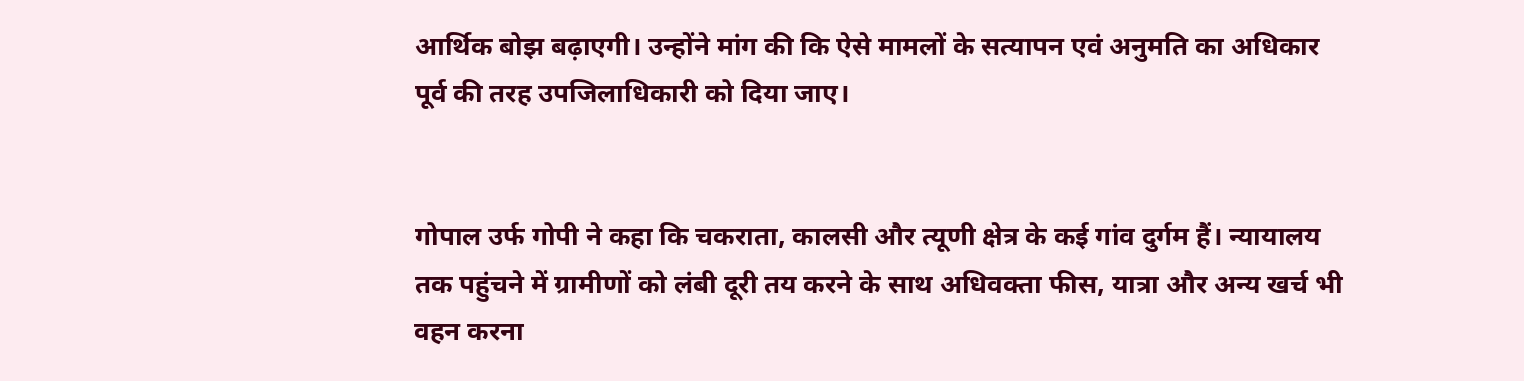आर्थिक बोझ बढ़ाएगी। उन्होंने मांग की कि ऐसे मामलों के सत्यापन एवं अनुमति का अधिकार पूर्व की तरह उपजिलाधिकारी को दिया जाए।


गोपाल उर्फ गोपी ने कहा कि चकराता, कालसी और त्यूणी क्षेत्र के कई गांव दुर्गम हैं। न्यायालय तक पहुंचने में ग्रामीणों को लंबी दूरी तय करने के साथ अधिवक्ता फीस, यात्रा और अन्य खर्च भी वहन करना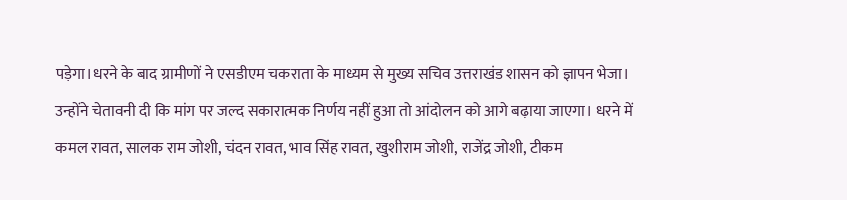पड़ेगा।धरने के बाद ग्रामीणों ने एसडीएम चकराता के माध्यम से मुख्य सचिव उत्तराखंड शासन को ज्ञापन भेजा। उन्होंने चेतावनी दी कि मांग पर जल्द सकारात्मक निर्णय नहीं हुआ तो आंदोलन को आगे बढ़ाया जाएगा। धरने में कमल रावत, सालक राम जोशी, चंदन रावत, भाव सिंह रावत, खुशीराम जोशी, राजेंद्र जोशी, टीकम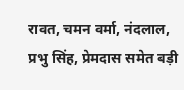रावत, चमन वर्मा, नंदलाल, प्रभु सिंह, प्रेमदास समेत बड़ी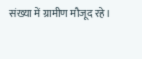संख्या में ग्रामीण मौजूद रहे।